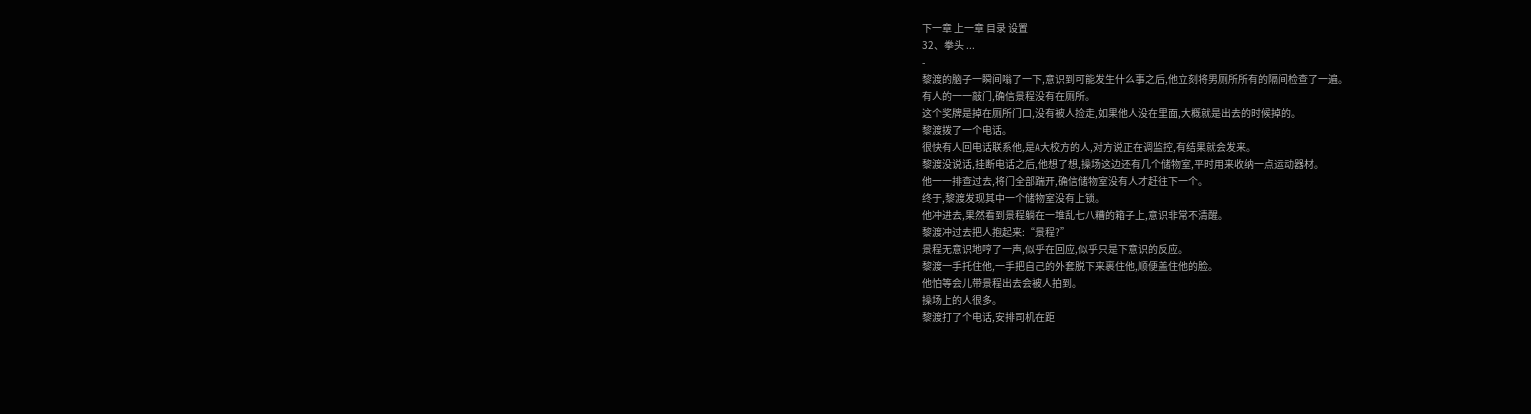下一章 上一章 目录 设置
32、拳头 ...
-
黎渡的脑子一瞬间嗡了一下,意识到可能发生什么事之后,他立刻将男厕所所有的隔间检查了一遍。
有人的一一敲门,确信景程没有在厕所。
这个奖牌是掉在厕所门口,没有被人捡走,如果他人没在里面,大概就是出去的时候掉的。
黎渡拨了一个电话。
很快有人回电话联系他,是A大校方的人,对方说正在调监控,有结果就会发来。
黎渡没说话,挂断电话之后,他想了想,操场这边还有几个储物室,平时用来收纳一点运动器材。
他一一排查过去,将门全部踹开,确信储物室没有人才赶往下一个。
终于,黎渡发现其中一个储物室没有上锁。
他冲进去,果然看到景程躺在一堆乱七八糟的箱子上,意识非常不清醒。
黎渡冲过去把人抱起来:“景程?”
景程无意识地哼了一声,似乎在回应,似乎只是下意识的反应。
黎渡一手托住他,一手把自己的外套脱下来裹住他,顺便盖住他的脸。
他怕等会儿带景程出去会被人拍到。
操场上的人很多。
黎渡打了个电话,安排司机在距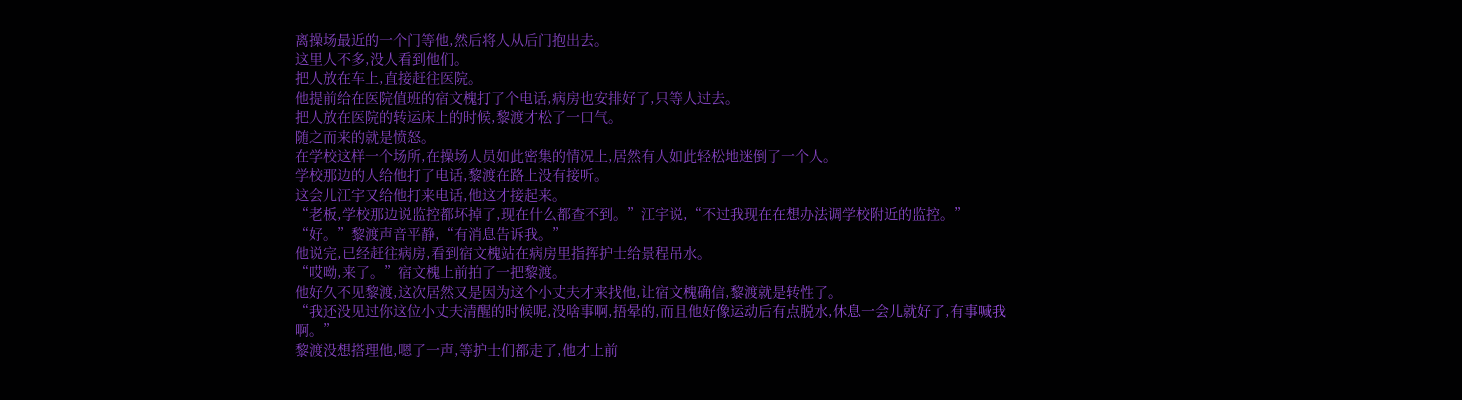离操场最近的一个门等他,然后将人从后门抱出去。
这里人不多,没人看到他们。
把人放在车上,直接赶往医院。
他提前给在医院值班的宿文槐打了个电话,病房也安排好了,只等人过去。
把人放在医院的转运床上的时候,黎渡才松了一口气。
随之而来的就是愤怒。
在学校这样一个场所,在操场人员如此密集的情况上,居然有人如此轻松地迷倒了一个人。
学校那边的人给他打了电话,黎渡在路上没有接听。
这会儿江宇又给他打来电话,他这才接起来。
“老板,学校那边说监控都坏掉了,现在什么都查不到。”江宇说,“不过我现在在想办法调学校附近的监控。”
“好。”黎渡声音平静,“有消息告诉我。”
他说完,已经赶往病房,看到宿文槐站在病房里指挥护士给景程吊水。
“哎呦,来了。”宿文槐上前拍了一把黎渡。
他好久不见黎渡,这次居然又是因为这个小丈夫才来找他,让宿文槐确信,黎渡就是转性了。
“我还没见过你这位小丈夫清醒的时候呢,没啥事啊,捂晕的,而且他好像运动后有点脱水,休息一会儿就好了,有事喊我啊。”
黎渡没想搭理他,嗯了一声,等护士们都走了,他才上前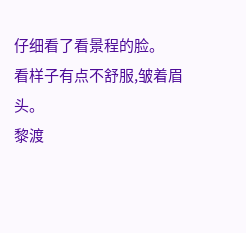仔细看了看景程的脸。
看样子有点不舒服,皱着眉头。
黎渡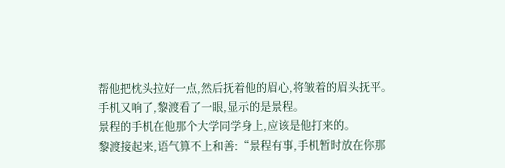帮他把枕头拉好一点,然后抚着他的眉心,将皱着的眉头抚平。
手机又响了,黎渡看了一眼,显示的是景程。
景程的手机在他那个大学同学身上,应该是他打来的。
黎渡接起来,语气算不上和善:“景程有事,手机暂时放在你那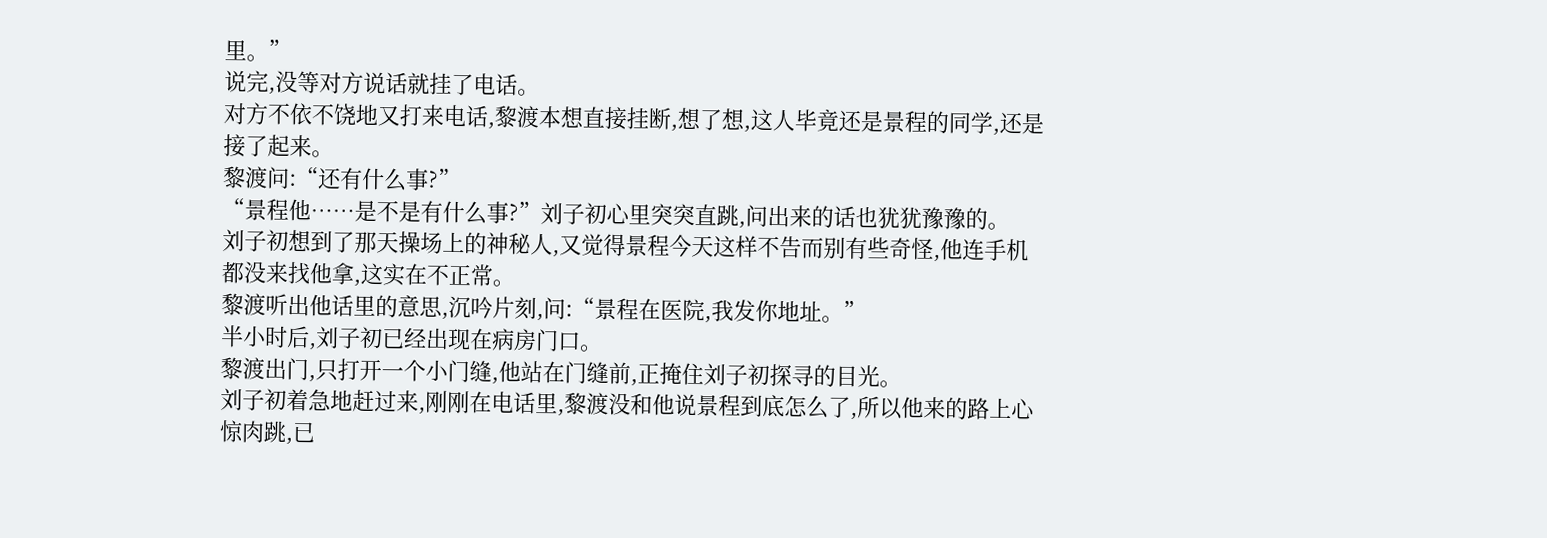里。”
说完,没等对方说话就挂了电话。
对方不依不饶地又打来电话,黎渡本想直接挂断,想了想,这人毕竟还是景程的同学,还是接了起来。
黎渡问:“还有什么事?”
“景程他……是不是有什么事?”刘子初心里突突直跳,问出来的话也犹犹豫豫的。
刘子初想到了那天操场上的神秘人,又觉得景程今天这样不告而别有些奇怪,他连手机都没来找他拿,这实在不正常。
黎渡听出他话里的意思,沉吟片刻,问:“景程在医院,我发你地址。”
半小时后,刘子初已经出现在病房门口。
黎渡出门,只打开一个小门缝,他站在门缝前,正掩住刘子初探寻的目光。
刘子初着急地赶过来,刚刚在电话里,黎渡没和他说景程到底怎么了,所以他来的路上心惊肉跳,已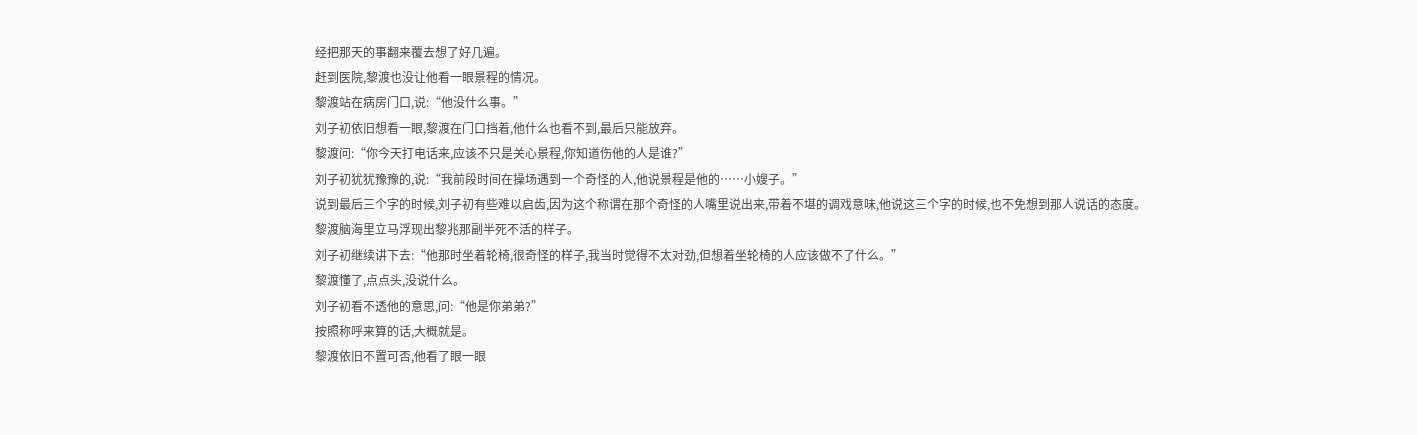经把那天的事翻来覆去想了好几遍。
赶到医院,黎渡也没让他看一眼景程的情况。
黎渡站在病房门口,说:“他没什么事。”
刘子初依旧想看一眼,黎渡在门口挡着,他什么也看不到,最后只能放弃。
黎渡问:“你今天打电话来,应该不只是关心景程,你知道伤他的人是谁?”
刘子初犹犹豫豫的,说:“我前段时间在操场遇到一个奇怪的人,他说景程是他的……小嫂子。”
说到最后三个字的时候,刘子初有些难以启齿,因为这个称谓在那个奇怪的人嘴里说出来,带着不堪的调戏意味,他说这三个字的时候,也不免想到那人说话的态度。
黎渡脑海里立马浮现出黎兆那副半死不活的样子。
刘子初继续讲下去:“他那时坐着轮椅,很奇怪的样子,我当时觉得不太对劲,但想着坐轮椅的人应该做不了什么。”
黎渡懂了,点点头,没说什么。
刘子初看不透他的意思,问:“他是你弟弟?”
按照称呼来算的话,大概就是。
黎渡依旧不置可否,他看了眼一眼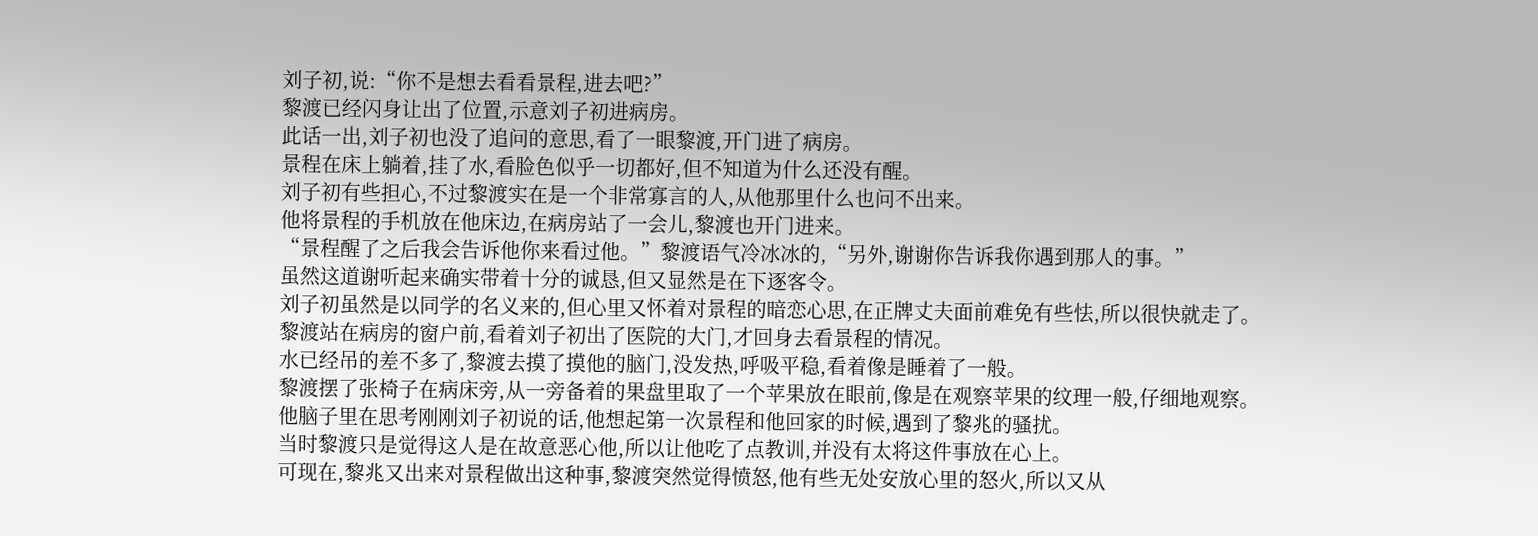刘子初,说:“你不是想去看看景程,进去吧?”
黎渡已经闪身让出了位置,示意刘子初进病房。
此话一出,刘子初也没了追问的意思,看了一眼黎渡,开门进了病房。
景程在床上躺着,挂了水,看脸色似乎一切都好,但不知道为什么还没有醒。
刘子初有些担心,不过黎渡实在是一个非常寡言的人,从他那里什么也问不出来。
他将景程的手机放在他床边,在病房站了一会儿,黎渡也开门进来。
“景程醒了之后我会告诉他你来看过他。”黎渡语气冷冰冰的,“另外,谢谢你告诉我你遇到那人的事。”
虽然这道谢听起来确实带着十分的诚恳,但又显然是在下逐客令。
刘子初虽然是以同学的名义来的,但心里又怀着对景程的暗恋心思,在正牌丈夫面前难免有些怯,所以很快就走了。
黎渡站在病房的窗户前,看着刘子初出了医院的大门,才回身去看景程的情况。
水已经吊的差不多了,黎渡去摸了摸他的脑门,没发热,呼吸平稳,看着像是睡着了一般。
黎渡摆了张椅子在病床旁,从一旁备着的果盘里取了一个苹果放在眼前,像是在观察苹果的纹理一般,仔细地观察。
他脑子里在思考刚刚刘子初说的话,他想起第一次景程和他回家的时候,遇到了黎兆的骚扰。
当时黎渡只是觉得这人是在故意恶心他,所以让他吃了点教训,并没有太将这件事放在心上。
可现在,黎兆又出来对景程做出这种事,黎渡突然觉得愤怒,他有些无处安放心里的怒火,所以又从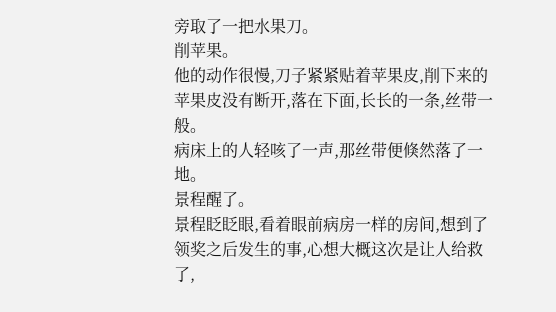旁取了一把水果刀。
削苹果。
他的动作很慢,刀子紧紧贴着苹果皮,削下来的苹果皮没有断开,落在下面,长长的一条,丝带一般。
病床上的人轻咳了一声,那丝带便倏然落了一地。
景程醒了。
景程眨眨眼,看着眼前病房一样的房间,想到了领奖之后发生的事,心想大概这次是让人给救了,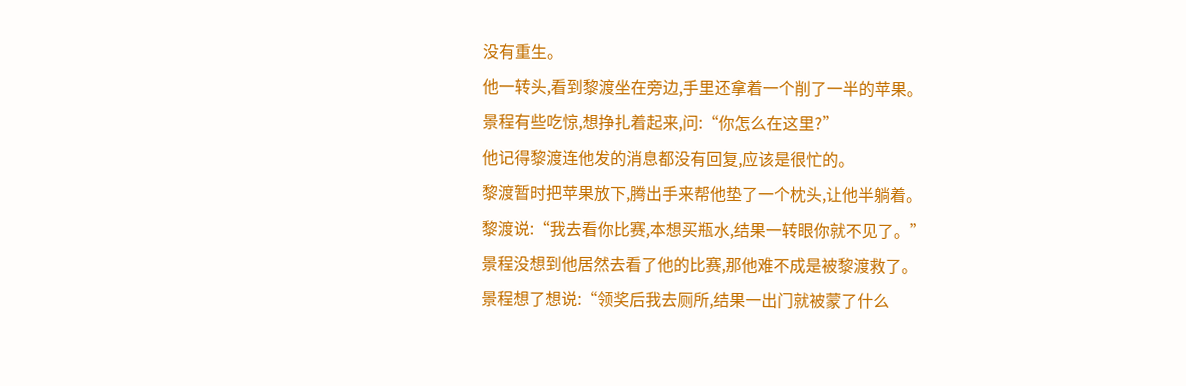没有重生。
他一转头,看到黎渡坐在旁边,手里还拿着一个削了一半的苹果。
景程有些吃惊,想挣扎着起来,问:“你怎么在这里?”
他记得黎渡连他发的消息都没有回复,应该是很忙的。
黎渡暂时把苹果放下,腾出手来帮他垫了一个枕头,让他半躺着。
黎渡说:“我去看你比赛,本想买瓶水,结果一转眼你就不见了。”
景程没想到他居然去看了他的比赛,那他难不成是被黎渡救了。
景程想了想说:“领奖后我去厕所,结果一出门就被蒙了什么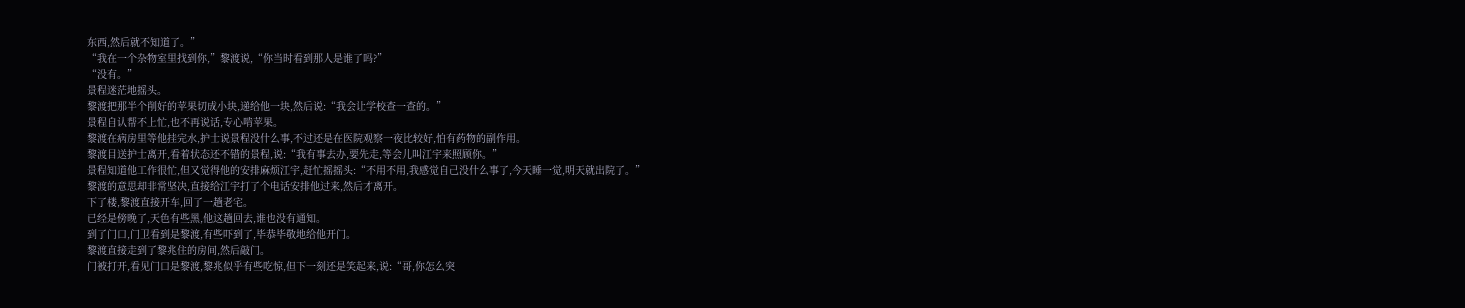东西,然后就不知道了。”
“我在一个杂物室里找到你,”黎渡说,“你当时看到那人是谁了吗?”
“没有。”
景程迷茫地摇头。
黎渡把那半个削好的苹果切成小块,递给他一块,然后说:“我会让学校查一查的。”
景程自认帮不上忙,也不再说话,专心啃苹果。
黎渡在病房里等他挂完水,护士说景程没什么事,不过还是在医院观察一夜比较好,怕有药物的副作用。
黎渡目送护士离开,看着状态还不错的景程,说:“我有事去办,要先走,等会儿叫江宇来照顾你。”
景程知道他工作很忙,但又觉得他的安排麻烦江宇,赶忙摇摇头:“不用不用,我感觉自己没什么事了,今天睡一觉,明天就出院了。”
黎渡的意思却非常坚决,直接给江宇打了个电话安排他过来,然后才离开。
下了楼,黎渡直接开车,回了一趟老宅。
已经是傍晚了,天色有些黑,他这趟回去,谁也没有通知。
到了门口,门卫看到是黎渡,有些吓到了,毕恭毕敬地给他开门。
黎渡直接走到了黎兆住的房间,然后敲门。
门被打开,看见门口是黎渡,黎兆似乎有些吃惊,但下一刻还是笑起来,说:“哥,你怎么突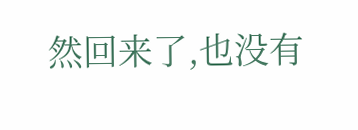然回来了,也没有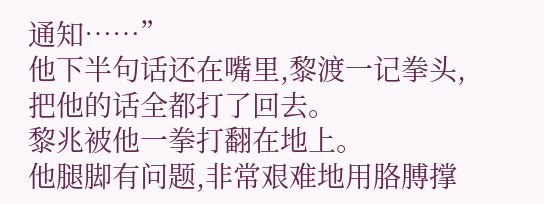通知……”
他下半句话还在嘴里,黎渡一记拳头,把他的话全都打了回去。
黎兆被他一拳打翻在地上。
他腿脚有问题,非常艰难地用胳膊撑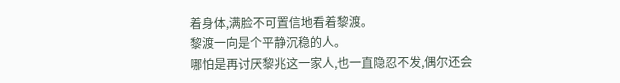着身体,满脸不可置信地看着黎渡。
黎渡一向是个平静沉稳的人。
哪怕是再讨厌黎兆这一家人,也一直隐忍不发,偶尔还会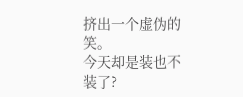挤出一个虚伪的笑。
今天却是装也不装了?